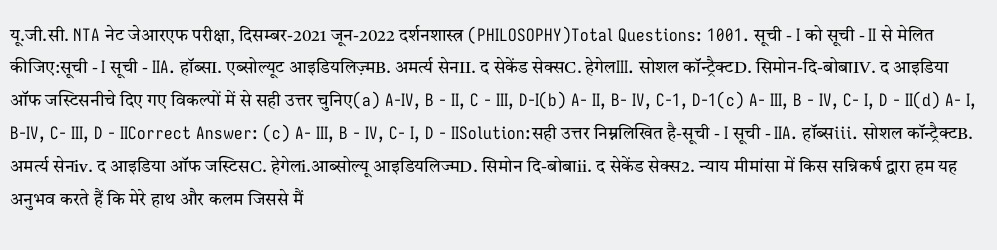यू.जी.सी. NTA नेट जेआरएफ परीक्षा, दिसम्बर-2021 जून-2022 दर्शनशास्त्र (PHILOSOPHY)Total Questions: 1001. सूची - I को सूची - II से मेलित कीजिए:सूची - I सूची - IIA. हॉब्सI. एब्सोल्यूट आइडियलिज़्मB. अमर्त्य सेनII. द सेकेंड सेक्सC. हेगेलIII. सोशल कॉन्ट्रैक्टD. सिमोन-दि-बोबाIV. द आइडिया ऑफ जस्टिसनीचे दिए गए विकल्पों में से सही उत्तर चुनिए(a) A-IV, B - II, C - III, D-I(b) A- II, B- IV, C-1, D-1(c) A- III, B - IV, C- I, D - II(d) A- I, B-IV, C- III, D - IICorrect Answer: (c) A- III, B - IV, C- I, D - IISolution:सही उत्तर निम्नलिखित है-सूची - I सूची - IIA. हॉब्सiii. सोशल कॉन्ट्रैक्टB. अमर्त्य सेनiv. द आइडिया ऑफ जस्टिसC. हेगेलi.आब्सोल्यू आइडियलिज्मD. सिमोन दि-बोबाii. द सेकेंड सेक्स2. न्याय मीमांसा में किस सन्निकर्ष द्वारा हम यह अनुभव करते हैं कि मेरे हाथ और कलम जिससे मैं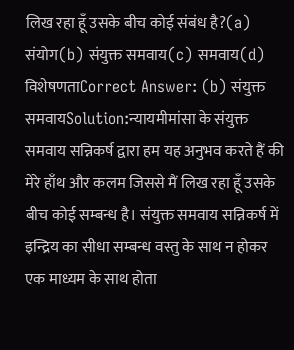लिख रहा हूँ उसके बीच कोई संबंध है?(a) संयोग(b) संयुक्त समवाय(c) समवाय(d) विशेषणताCorrect Answer: (b) संयुक्त समवायSolution:न्यायमीमांसा के संयुक्त समवाय सन्निकर्ष द्वारा हम यह अनुभव करते हैं की मेरे हाँथ और कलम जिससे मैं लिख रहा हूँ उसके बीच कोई सम्बन्ध है। संयुक्त समवाय सन्निकर्ष में इन्द्रिय का सीधा सम्बन्ध वस्तु के साथ न होकर एक माध्यम के साथ होता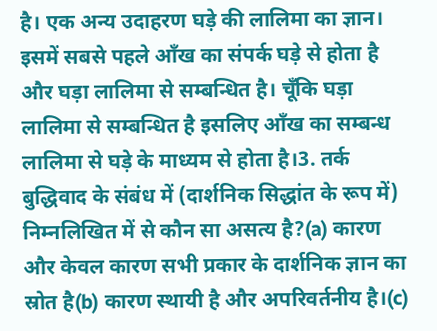है। एक अन्य उदाहरण घड़े की लालिमा का ज्ञान। इसमें सबसे पहले आँख का संपर्क घड़े से होता है और घड़ा लालिमा से सम्बन्धित है। चूँकि घड़ा लालिमा से सम्बन्धित है इसलिए आँख का सम्बन्ध लालिमा से घड़े के माध्यम से होता है।3. तर्क बुद्धिवाद के संबंध में (दार्शनिक सिद्धांत के रूप में) निम्नलिखित में से कौन सा असत्य है?(a) कारण और केवल कारण सभी प्रकार के दार्शनिक ज्ञान का स्रोत है(b) कारण स्थायी है और अपरिवर्तनीय है।(c)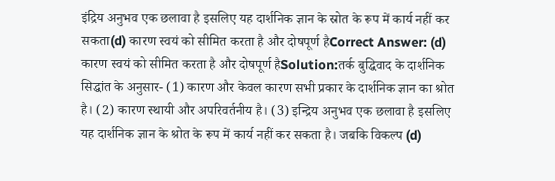इंद्रिय अनुभव एक छलावा है इसलिए यह दार्शनिक ज्ञान के स्रोत के रूप में कार्य नहीं कर सकता(d) कारण स्वयं को सीमित करता है और दोषपूर्ण हैCorrect Answer: (d) कारण स्वयं को सीमित करता है और दोषपूर्ण हैSolution:तर्क बुद्धिवाद के दार्शनिक सिद्धांत के अनुसार- (1) कारण और केवल कारण सभी प्रकार के दार्शनिक ज्ञान का श्रोत है। (2) कारण स्थायी और अपरिवर्तनीय है। (3) इन्द्रिय अनुभव एक छलावा है इसलिए यह दार्शनिक ज्ञान के श्रोत के रूप में कार्य नहीं कर सकता है। जबकि विकल्प (d)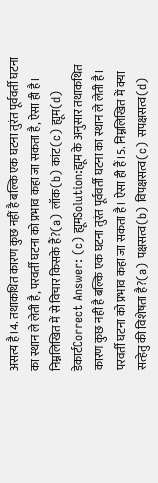असत्य है।4. तथाकथित कारण कुछ नहीं है बल्कि एक घटना तुरंत पूर्ववर्ती घटना का स्थान ले लेती है, परवर्ती घटना को प्रभाव कहा जा सकता है, ऐसा ही है। निम्नलिखित में से विचार किसके हैं?(a) लॉक(b) कांट(c) ह्यूम(d) डेकार्टCorrect Answer: (c) ह्यूमSolution:ह्यूम के अनुसार तथाकथित कारण कुछ नही है बल्कि एक घटना तुरंत पूर्ववर्ती घटना का स्थान ले लेती है। परवर्ती घटना को प्रभाव कहा जा सकता है। ऐसा ही हैं।5. निम्नलिखित में क्या सत्हेतु की विशेषता है?(a) पक्षसत्व(b) विपक्षसत्व(c) सपक्षसत्व(d)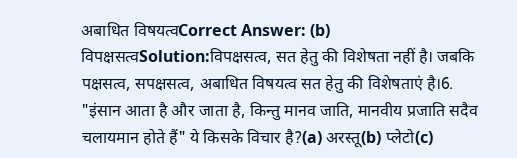अबाधित विषयत्वCorrect Answer: (b) विपक्षसत्वSolution:विपक्षसत्व, सत हेतु की विशेषता नहीं है। जबकि पक्षसत्व, सपक्षसत्व, अबाधित विषयत्व सत हेतु की विशेषताएं है।6. "इंसान आता है और जाता है, किन्तु मानव जाति, मानवीय प्रजाति सदैव चलायमान होते हैं" ये किसके विचार है?(a) अरस्तू(b) प्लेटो(c)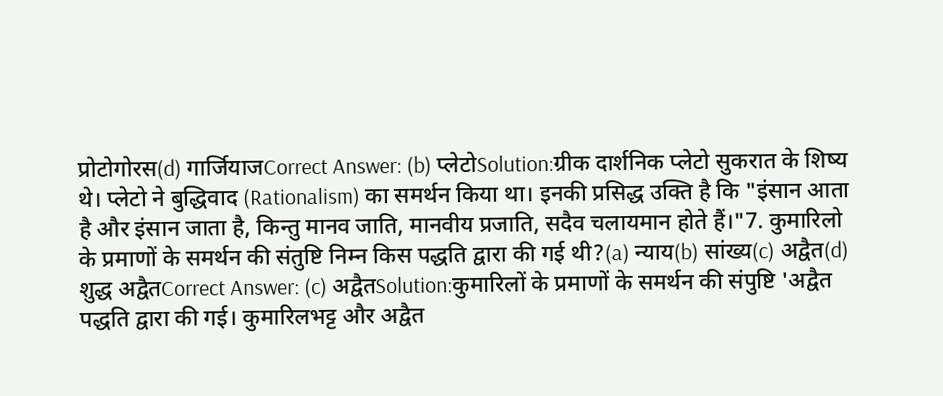प्रोटोगोरस(d) गार्जियाजCorrect Answer: (b) प्लेटोSolution:ग्रीक दार्शनिक प्लेटो सुकरात के शिष्य थे। प्लेटो ने बुद्धिवाद (Rationalism) का समर्थन किया था। इनकी प्रसिद्ध उक्ति है कि "इंसान आता है और इंसान जाता है, किन्तु मानव जाति, मानवीय प्रजाति, सदैव चलायमान होते हैं।"7. कुमारिलो के प्रमाणों के समर्थन की संतुष्टि निम्न किस पद्धति द्वारा की गई थी?(a) न्याय(b) सांख्य(c) अद्वैत(d) शुद्ध अद्वैतCorrect Answer: (c) अद्वैतSolution:कुमारिलों के प्रमाणों के समर्थन की संपुष्टि 'अद्वैत पद्धति द्वारा की गई। कुमारिलभट्ट और अद्वैत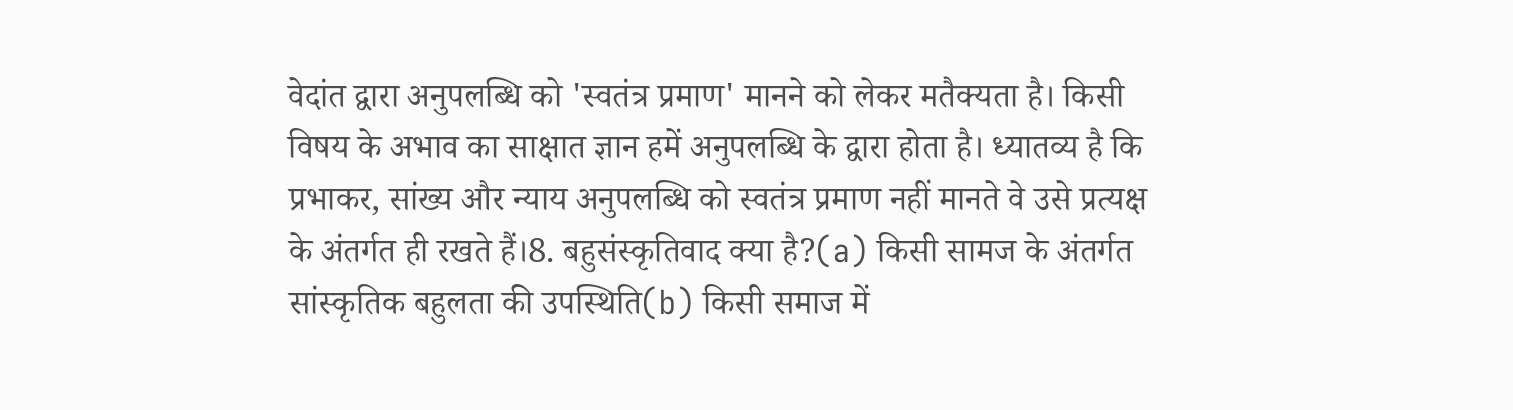वेदांत द्वारा अनुपलब्धि को 'स्वतंत्र प्रमाण' मानने को लेकर मतैक्यता है। किसी विषय के अभाव का साक्षात ज्ञान हमें अनुपलब्धि के द्वारा होता है। ध्यातव्य है कि प्रभाकर, सांख्य और न्याय अनुपलब्धि को स्वतंत्र प्रमाण नहीं मानते वे उसे प्रत्यक्ष के अंतर्गत ही रखते हैं।8. बहुसंस्कृतिवाद क्या है?(a) किसी सामज के अंतर्गत सांस्कृतिक बहुलता की उपस्थिति(b) किसी समाज में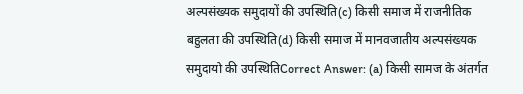अल्पसंख्यक समुदायों की उपस्थिति(c) किसी समाज में राजनीतिक बहुलता की उपस्थिति(d) किसी समाज में मानवजातीय अल्पसंख्यक समुदायो की उपस्थितिCorrect Answer: (a) किसी सामज के अंतर्गत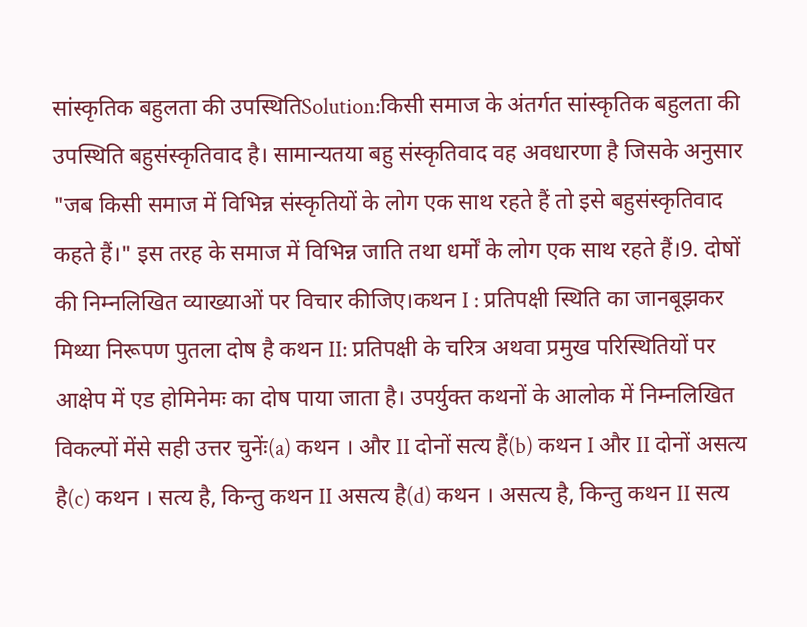सांस्कृतिक बहुलता की उपस्थितिSolution:किसी समाज के अंतर्गत सांस्कृतिक बहुलता की उपस्थिति बहुसंस्कृतिवाद है। सामान्यतया बहु संस्कृतिवाद वह अवधारणा है जिसके अनुसार "जब किसी समाज में विभिन्न संस्कृतियों के लोग एक साथ रहते हैं तो इसे बहुसंस्कृतिवाद कहते हैं।" इस तरह के समाज में विभिन्न जाति तथा धर्मों के लोग एक साथ रहते हैं।9. दोषों की निम्नलिखित व्याख्याओं पर विचार कीजिए।कथन I : प्रतिपक्षी स्थिति का जानबूझकर मिथ्या निरूपण पुतला दोष है कथन II: प्रतिपक्षी के चरित्र अथवा प्रमुख परिस्थितियों पर आक्षेप में एड होमिनेमः का दोष पाया जाता है। उपर्युक्त कथनों के आलोक में निम्नलिखित विकल्पों मेंसे सही उत्तर चुनेंः(a) कथन । और II दोनों सत्य हैं(b) कथन I और II दोनों असत्य है(c) कथन । सत्य है, किन्तु कथन II असत्य है(d) कथन । असत्य है, किन्तु कथन II सत्य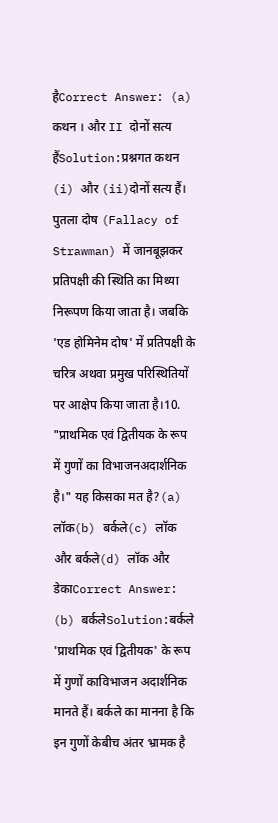हैCorrect Answer: (a) कथन । और II दोनों सत्य हैंSolution:प्रश्नगत कथन (i) और (ii)दोनों सत्य हैं। पुतला दोष (Fallacy of Strawman) में जानबूझकर प्रतिपक्षी की स्थिति का मिथ्या निरूपण किया जाता है। जबकि 'एड होमिनेम दोष' में प्रतिपक्षी के चरित्र अथवा प्रमुख परिस्थितियों पर आक्षेप किया जाता है।10. "प्राथमिक एवं द्वितीयक के रूप में गुणों का विभाजनअदार्शनिक है।" यह किसका मत है?(a) लॉक(b) बर्कले(c) लॉक और बर्कले(d) लॉक और डेकाCorrect Answer: (b) बर्कलेSolution:बर्कले 'प्राथमिक एवं द्वितीयक' के रूप में गुणों काविभाजन अदार्शनिक मानते हैं। बर्कले का मानना है कि इन गुणों केबीच अंतर भ्रामक है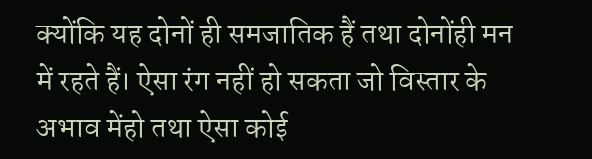क्योंकि यह दोनों ही समजातिक हैं तथा दोनोंही मन में रहते हैं। ऐसा रंग नहीं हो सकता जो विस्तार के अभाव मेंहो तथा ऐसा कोई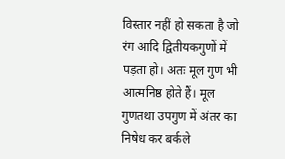विस्तार नहीं हो सकता है जो रंग आदि द्वितीयकगुणों में पड़ता हो। अतः मूल गुण भी आत्मनिष्ठ होते हैं। मूल गुणतथा उपगुण में अंतर का निषेध कर बर्कले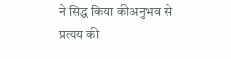ने सिद्ध किया कीअनुभव से प्रत्यय की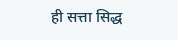ही सत्ता सिद्ध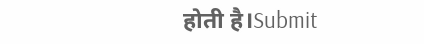होती है।Submit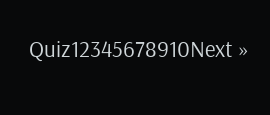Quiz12345678910Next »